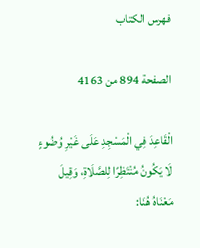فهرس الكتاب

الصفحة 894 من 4163

الْقَاعِدَ فِي الْمَسْجِدِ عَلَى غَيْرِ وُضُوءٍ لَا يَكُونُ مُنْتَظِرًا لِلصَّلَاةِ، وَقِيلَ مَعْنَاهُ هُنَا: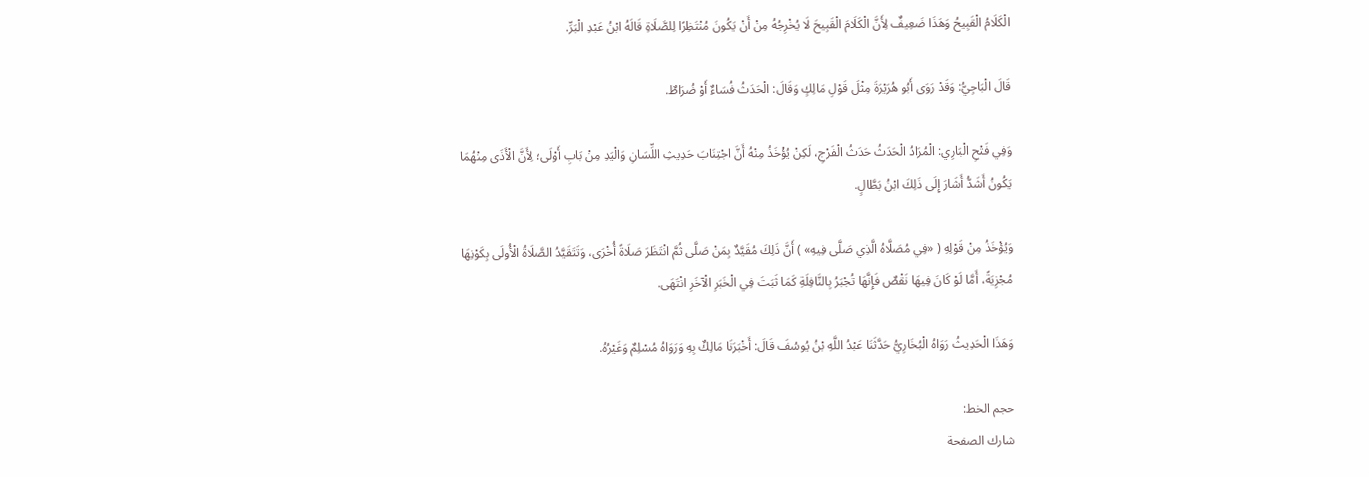الْكَلَامُ الْقَبِيحُ وَهَذَا ضَعِيفٌ لِأَنَّ الْكَلَامَ الْقَبِيحَ لَا يُخْرِجُهُ مِنْ أَنْ يَكُونَ مُنْتَظِرًا لِلصَّلَاةِ قَالَهُ ابْنُ عَبْدِ الْبَرِّ.

قَالَ الْبَاجِيُّ: وَقَدْ رَوَى أَبُو هُرَيْرَةَ مِثْلَ قَوْلِ مَالِكٍ وَقَالَ: الْحَدَثُ فُسَاءٌ أَوْ ضُرَاطٌ.

وَفِي فَتْحِ الْبَارِي: الْمُرَادُ الْحَدَثُ حَدَثُ الْفَرْجِ، لَكِنْ يُؤْخَذُ مِنْهُ أَنَّ اجْتِنَابَ حَدِيثِ اللِّسَانِ وَالْيَدِ مِنْ بَابِ أَوْلَى؛ لِأَنَّ الْأَذَى مِنْهُمَا يَكُونُ أَشَدُّ أَشَارَ إِلَى ذَلِكَ ابْنُ بَطَّالٍ.

وَيُؤْخَذُ مِنْ قَوْلِهِ ( «فِي مُصَلَّاهُ الَّذِي صَلَّى فِيهِ» ) أَنَّ ذَلِكَ مُقَيَّدٌ بِمَنْ صَلَّى ثُمَّ انْتَظَرَ صَلَاةً أُخْرَى، وَتَتَقَيَّدُ الصَّلَاةُ الْأُولَى بِكَوْنِهَا مُجْزِيَةً، أَمَّا لَوْ كَانَ فِيهَا نَقْصٌ فَإِنَّهَا تُجْبَرُ بِالنَّافِلَةِ كَمَا ثَبَتَ فِي الْخَبَرِ الْآخَرِ انْتَهَى.

وَهَذَا الْحَدِيثُ رَوَاهُ الْبُخَارِيُّ حَدَّثَنَا عَبْدُ اللَّهِ بْنُ يُوسُفَ قَالَ: أَخْبَرَنَا مَالِكٌ بِهِ وَرَوَاهُ مُسْلِمٌ وَغَيْرُهُ.

حجم الخط:
شارك الصفحة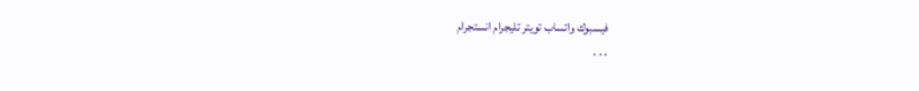فيسبوك واتساب تويتر تليجرام انستجرام
. . .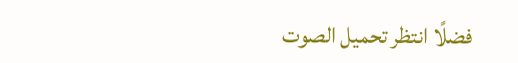فضلًا انتظر تحميل الصوت